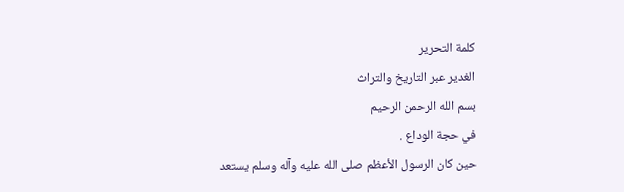كلمة التحرير
الغدير عبر التاريخ والتراث
بسم الله الرحمن الرحيم
في حجة الوداع .
حين كان الرسول الأعظم صلى الله عليه وآله وسلم يستعد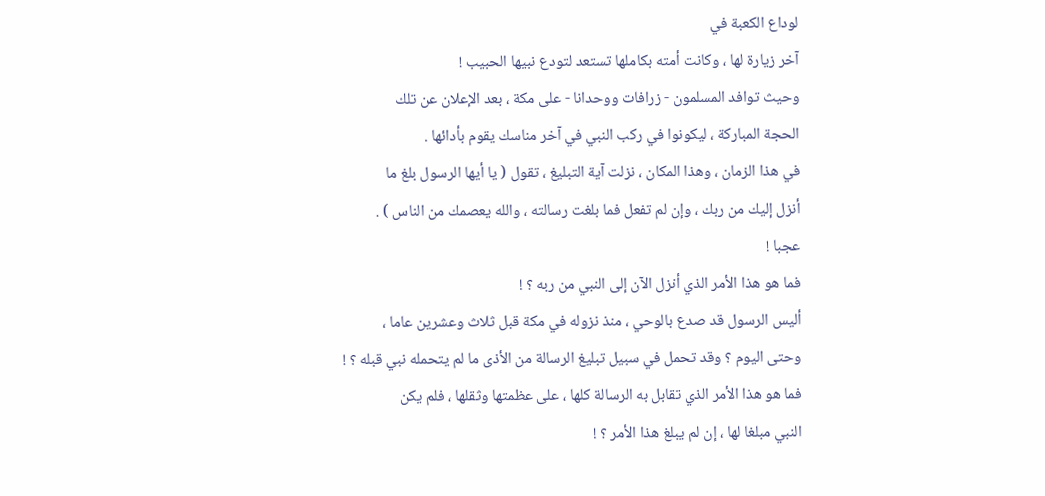لوداع الكعبة في
آخر زيارة لها ، وكانت أمته بكاملها تستعد لتودع نبيها الحبيب !
وحيث توافد المسلمون - زرافات ووحدانا - على مكة ، بعد الإعلان عن تلك
الحجة المباركة ، ليكونوا في ركب النبي في آخر مناسك يقوم بأدائها .
في هذا الزمان ، وهذا المكان ، نزلت آية التبليغ ، تقول ( يا أيها الرسول بلغ ما
أنزل إليك من ربك ، وإن لم تفعل فما بلغت رسالته ، والله يعصمك من الناس ) .
عجبا !
فما هو هذا الأمر الذي أنزل الآن إلى النبي من ربه ؟ !
أليس الرسول قد صدع بالوحي ، منذ نزوله في مكة قبل ثلاث وعشرين عاما ،
وحتى اليوم ؟ وقد تحمل في سبيل تبليغ الرسالة من الأذى ما لم يتحمله نبي قبله ؟ !
فما هو هذا الأمر الذي تقابل به الرسالة كلها ، على عظمتها وثقلها ، فلم يكن
النبي مبلغا لها ، إن لم يبلغ هذا الأمر ؟ !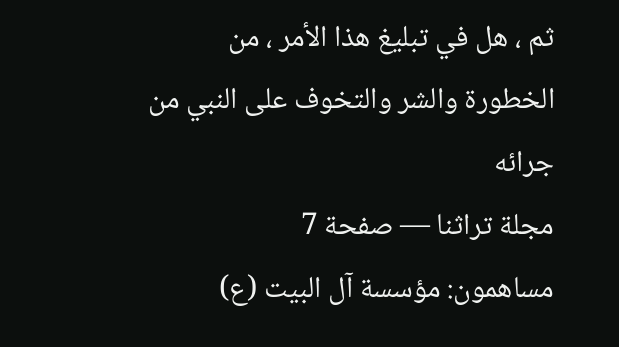ثم ، هل في تبليغ هذا الأمر ، من الخطورة والشر والتخوف على النبي من جرائه
مجلة تراثنا — صفحة 7
مساهمون: مؤسسة آل البيت (ع)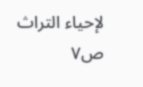لإحياء التراث
ص٧